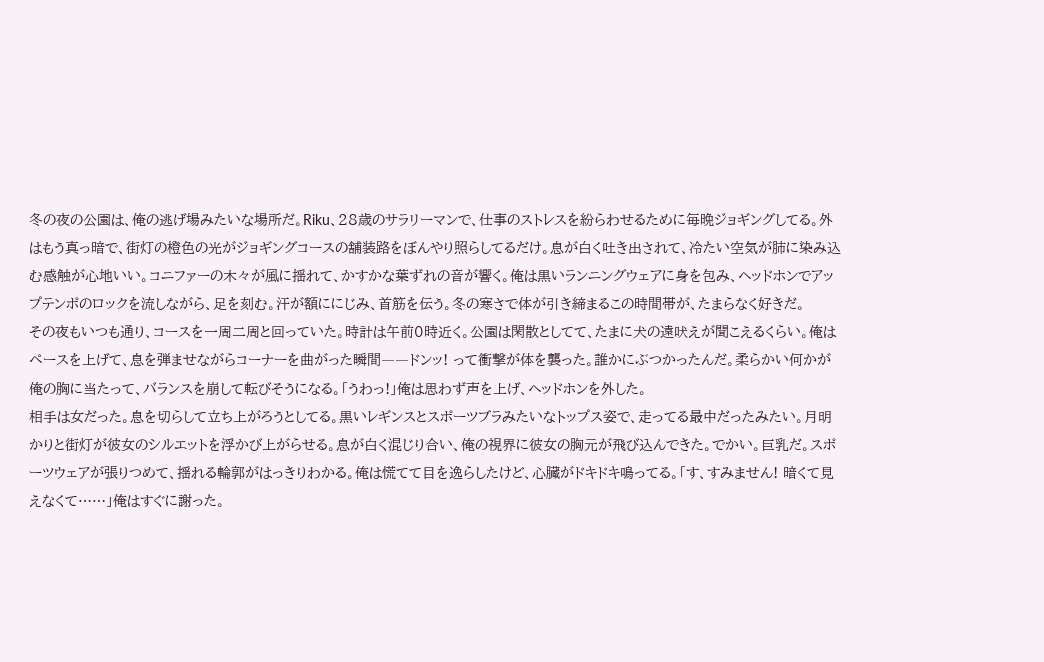冬の夜の公園は、俺の逃げ場みたいな場所だ。Riku、28歳のサラリーマンで、仕事のストレスを紛らわせるために毎晩ジョギングしてる。外はもう真っ暗で、街灯の橙色の光がジョギングコースの舗装路をぼんやり照らしてるだけ。息が白く吐き出されて、冷たい空気が肺に染み込む感触が心地いい。コニファーの木々が風に揺れて、かすかな葉ずれの音が響く。俺は黒いランニングウェアに身を包み、ヘッドホンでアップテンポのロックを流しながら、足を刻む。汗が額ににじみ、首筋を伝う。冬の寒さで体が引き締まるこの時間帯が、たまらなく好きだ。
その夜もいつも通り、コースを一周二周と回っていた。時計は午前0時近く。公園は閑散としてて、たまに犬の遠吠えが聞こえるくらい。俺はペースを上げて、息を弾ませながらコーナーを曲がった瞬間――ドンッ! って衝撃が体を襲った。誰かにぶつかったんだ。柔らかい何かが俺の胸に当たって、バランスを崩して転びそうになる。「うわっ!」俺は思わず声を上げ、ヘッドホンを外した。
相手は女だった。息を切らして立ち上がろうとしてる。黒いレギンスとスポーツブラみたいなトップス姿で、走ってる最中だったみたい。月明かりと街灯が彼女のシルエットを浮かび上がらせる。息が白く混じり合い、俺の視界に彼女の胸元が飛び込んできた。でかい。巨乳だ。スポーツウェアが張りつめて、揺れる輪郭がはっきりわかる。俺は慌てて目を逸らしたけど、心臓がドキドキ鳴ってる。「す、すみません! 暗くて見えなくて……」俺はすぐに謝った。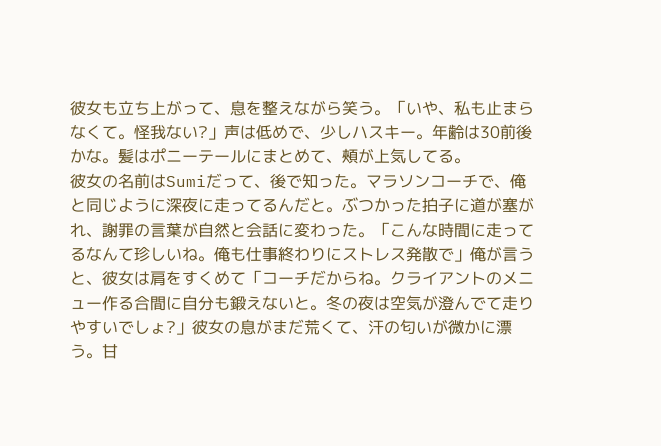彼女も立ち上がって、息を整えながら笑う。「いや、私も止まらなくて。怪我ない?」声は低めで、少しハスキー。年齢は30前後かな。髪はポニーテールにまとめて、頰が上気してる。
彼女の名前はSumiだって、後で知った。マラソンコーチで、俺と同じように深夜に走ってるんだと。ぶつかった拍子に道が塞がれ、謝罪の言葉が自然と会話に変わった。「こんな時間に走ってるなんて珍しいね。俺も仕事終わりにストレス発散で」俺が言うと、彼女は肩をすくめて「コーチだからね。クライアントのメニュー作る合間に自分も鍛えないと。冬の夜は空気が澄んでて走りやすいでしょ?」彼女の息がまだ荒くて、汗の匂いが微かに漂う。甘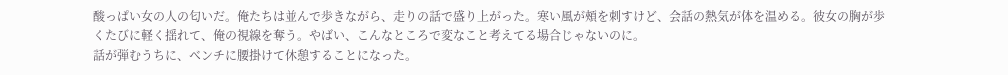酸っぱい女の人の匂いだ。俺たちは並んで歩きながら、走りの話で盛り上がった。寒い風が頰を刺すけど、会話の熱気が体を温める。彼女の胸が歩くたびに軽く揺れて、俺の視線を奪う。やばい、こんなところで変なこと考えてる場合じゃないのに。
話が弾むうちに、ベンチに腰掛けて休憩することになった。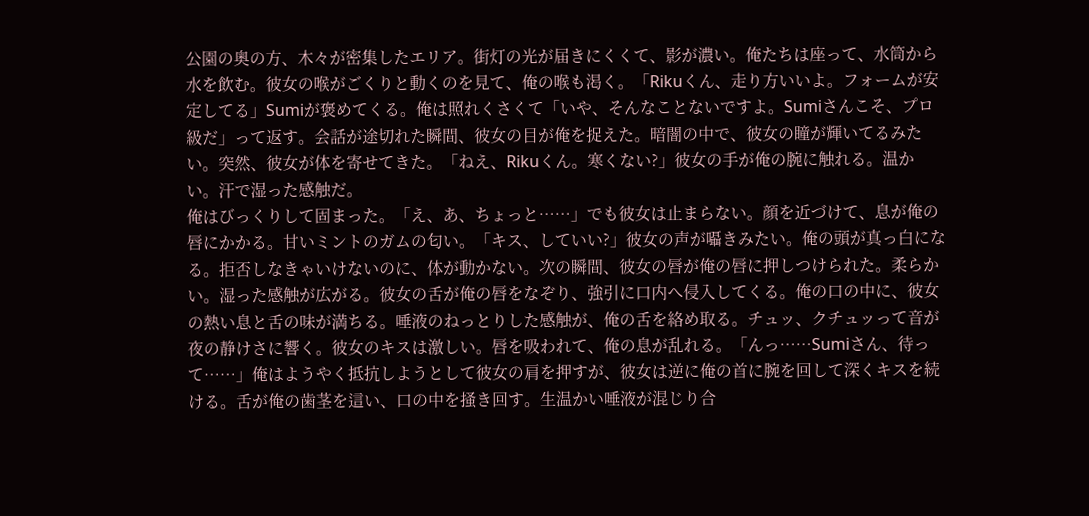公園の奥の方、木々が密集したエリア。街灯の光が届きにくくて、影が濃い。俺たちは座って、水筒から水を飲む。彼女の喉がごくりと動くのを見て、俺の喉も渇く。「Rikuくん、走り方いいよ。フォームが安定してる」Sumiが褒めてくる。俺は照れくさくて「いや、そんなことないですよ。Sumiさんこそ、プロ級だ」って返す。会話が途切れた瞬間、彼女の目が俺を捉えた。暗闇の中で、彼女の瞳が輝いてるみたい。突然、彼女が体を寄せてきた。「ねえ、Rikuくん。寒くない?」彼女の手が俺の腕に触れる。温かい。汗で湿った感触だ。
俺はびっくりして固まった。「え、あ、ちょっと……」でも彼女は止まらない。顔を近づけて、息が俺の唇にかかる。甘いミントのガムの匂い。「キス、していい?」彼女の声が囁きみたい。俺の頭が真っ白になる。拒否しなきゃいけないのに、体が動かない。次の瞬間、彼女の唇が俺の唇に押しつけられた。柔らかい。湿った感触が広がる。彼女の舌が俺の唇をなぞり、強引に口内へ侵入してくる。俺の口の中に、彼女の熱い息と舌の味が満ちる。唾液のねっとりした感触が、俺の舌を絡め取る。チュッ、クチュッって音が夜の静けさに響く。彼女のキスは激しい。唇を吸われて、俺の息が乱れる。「んっ……Sumiさん、待って……」俺はようやく抵抗しようとして彼女の肩を押すが、彼女は逆に俺の首に腕を回して深くキスを続ける。舌が俺の歯茎を這い、口の中を掻き回す。生温かい唾液が混じり合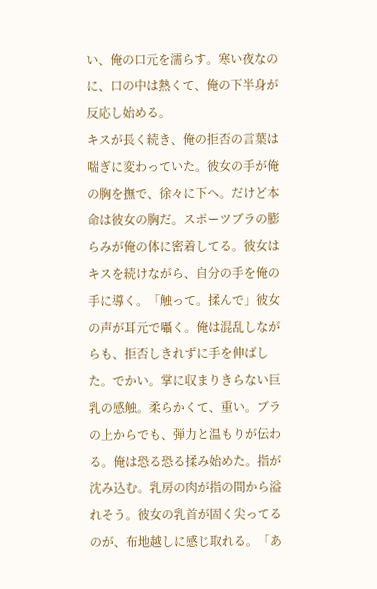い、俺の口元を濡らす。寒い夜なのに、口の中は熱くて、俺の下半身が反応し始める。
キスが長く続き、俺の拒否の言葉は喘ぎに変わっていた。彼女の手が俺の胸を撫で、徐々に下へ。だけど本命は彼女の胸だ。スポーツブラの膨らみが俺の体に密着してる。彼女はキスを続けながら、自分の手を俺の手に導く。「触って。揉んで」彼女の声が耳元で囁く。俺は混乱しながらも、拒否しきれずに手を伸ばした。でかい。掌に収まりきらない巨乳の感触。柔らかくて、重い。ブラの上からでも、弾力と温もりが伝わる。俺は恐る恐る揉み始めた。指が沈み込む。乳房の肉が指の間から溢れそう。彼女の乳首が固く尖ってるのが、布地越しに感じ取れる。「あ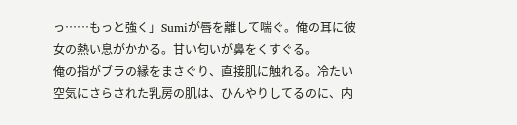っ……もっと強く」Sumiが唇を離して喘ぐ。俺の耳に彼女の熱い息がかかる。甘い匂いが鼻をくすぐる。
俺の指がブラの縁をまさぐり、直接肌に触れる。冷たい空気にさらされた乳房の肌は、ひんやりしてるのに、内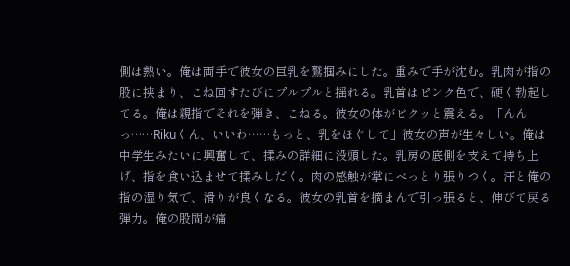側は熱い。俺は両手で彼女の巨乳を鷲掴みにした。重みで手が沈む。乳肉が指の股に挟まり、こね回すたびにプルプルと揺れる。乳首はピンク色で、硬く勃起してる。俺は親指でそれを弾き、こねる。彼女の体がビクッと震える。「んんっ……Rikuくん、いいわ……もっと、乳をほぐして」彼女の声が生々しい。俺は中学生みたいに興奮して、揉みの詳細に没頭した。乳房の底側を支えて持ち上げ、指を食い込ませて揉みしだく。肉の感触が掌にべっとり張りつく。汗と俺の指の湿り気で、滑りが良くなる。彼女の乳首を摘まんで引っ張ると、伸びて戻る弾力。俺の股間が痛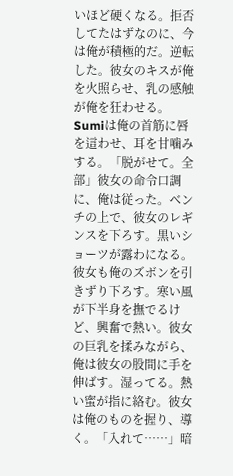いほど硬くなる。拒否してたはずなのに、今は俺が積極的だ。逆転した。彼女のキスが俺を火照らせ、乳の感触が俺を狂わせる。
Sumiは俺の首筋に唇を這わせ、耳を甘噛みする。「脱がせて。全部」彼女の命令口調に、俺は従った。ベンチの上で、彼女のレギンスを下ろす。黒いショーツが露わになる。彼女も俺のズボンを引きずり下ろす。寒い風が下半身を撫でるけど、興奮で熱い。彼女の巨乳を揉みながら、俺は彼女の股間に手を伸ばす。湿ってる。熱い蜜が指に絡む。彼女は俺のものを握り、導く。「入れて……」暗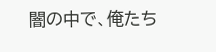闇の中で、俺たち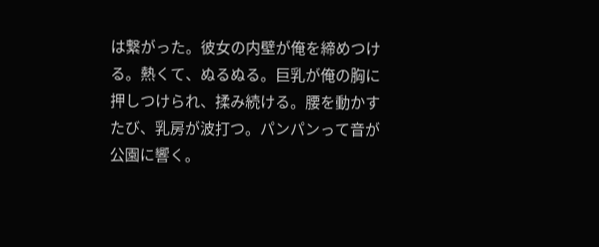は繋がった。彼女の内壁が俺を締めつける。熱くて、ぬるぬる。巨乳が俺の胸に押しつけられ、揉み続ける。腰を動かすたび、乳房が波打つ。パンパンって音が公園に響く。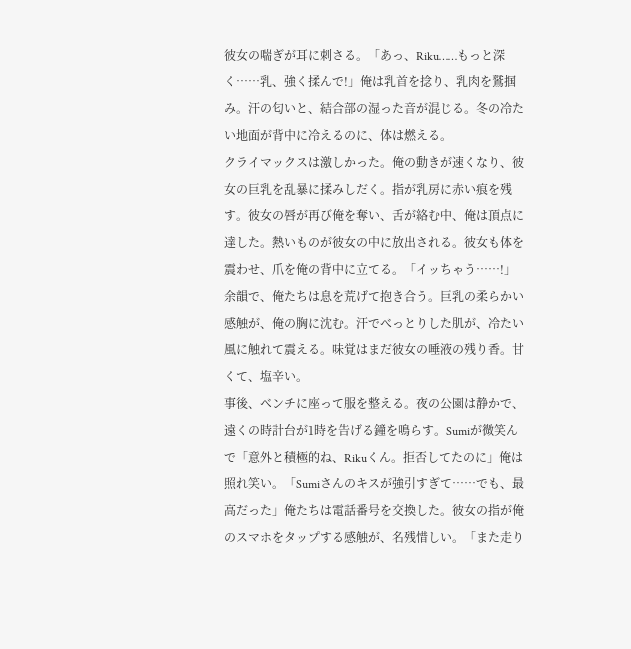彼女の喘ぎが耳に刺さる。「あっ、Riku……もっと深く……乳、強く揉んで!」俺は乳首を捻り、乳肉を鷲掴み。汗の匂いと、結合部の湿った音が混じる。冬の冷たい地面が背中に冷えるのに、体は燃える。
クライマックスは激しかった。俺の動きが速くなり、彼女の巨乳を乱暴に揉みしだく。指が乳房に赤い痕を残す。彼女の唇が再び俺を奪い、舌が絡む中、俺は頂点に達した。熱いものが彼女の中に放出される。彼女も体を震わせ、爪を俺の背中に立てる。「イッちゃう……!」余韻で、俺たちは息を荒げて抱き合う。巨乳の柔らかい感触が、俺の胸に沈む。汗でべっとりした肌が、冷たい風に触れて震える。味覚はまだ彼女の唾液の残り香。甘くて、塩辛い。
事後、ベンチに座って服を整える。夜の公園は静かで、遠くの時計台が1時を告げる鐘を鳴らす。Sumiが微笑んで「意外と積極的ね、Rikuくん。拒否してたのに」俺は照れ笑い。「Sumiさんのキスが強引すぎて……でも、最高だった」俺たちは電話番号を交換した。彼女の指が俺のスマホをタップする感触が、名残惜しい。「また走り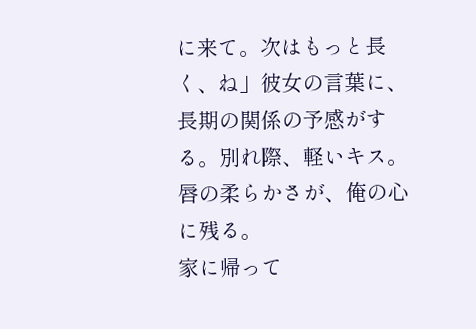に来て。次はもっと長く、ね」彼女の言葉に、長期の関係の予感がする。別れ際、軽いキス。唇の柔らかさが、俺の心に残る。
家に帰って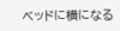ベッドに横になる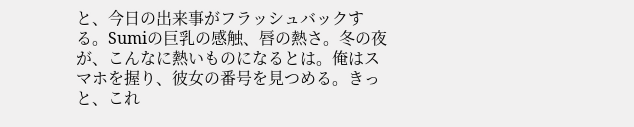と、今日の出来事がフラッシュバックする。Sumiの巨乳の感触、唇の熱さ。冬の夜が、こんなに熱いものになるとは。俺はスマホを握り、彼女の番号を見つめる。きっと、これ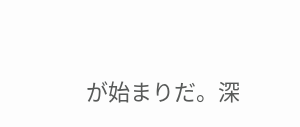が始まりだ。深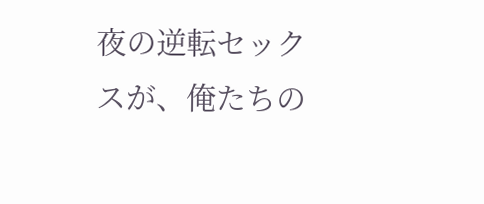夜の逆転セックスが、俺たちの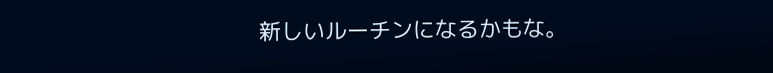新しいルーチンになるかもな。